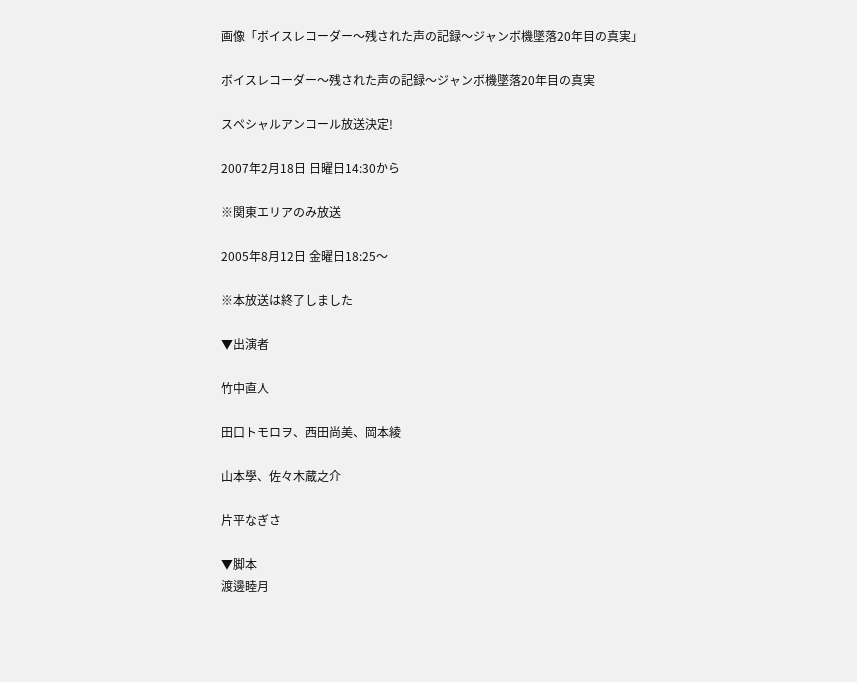画像「ボイスレコーダー〜残された声の記録〜ジャンボ機墜落20年目の真実」

ボイスレコーダー〜残された声の記録〜ジャンボ機墜落20年目の真実

スペシャルアンコール放送決定!

2007年2月18日 日曜日14:30から

※関東エリアのみ放送

2005年8月12日 金曜日18:25〜

※本放送は終了しました

▼出演者

竹中直人

田口トモロヲ、西田尚美、岡本綾

山本學、佐々木蔵之介

片平なぎさ

▼脚本
渡邊睦月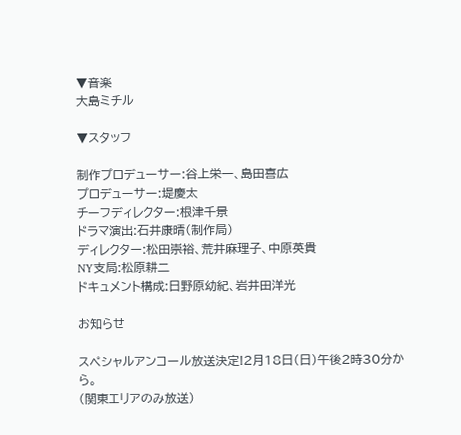▼音楽
大島ミチル

▼スタッフ

制作プロデューサー:谷上栄一、島田喜広
プロデューサー:堤慶太
チーフディレクター:根津千景
ドラマ演出:石井康晴(制作局)
ディレクター:松田崇裕、荒井麻理子、中原英貴
NY支局:松原耕二
ドキュメント構成:日野原幼紀、岩井田洋光

お知らせ

スペシャルアンコール放送決定!2月18日(日)午後2時30分から。
(関東エリアのみ放送)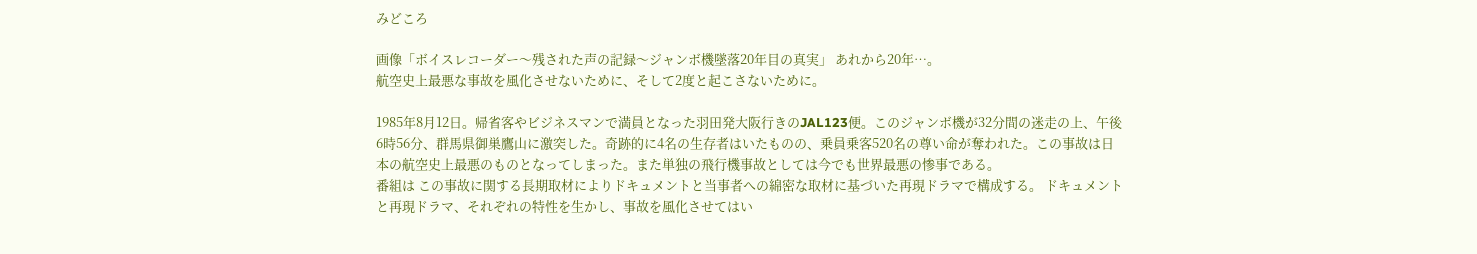みどころ

画像「ボイスレコーダー〜残された声の記録〜ジャンボ機墜落20年目の真実」 あれから20年…。
航空史上最悪な事故を風化させないために、そして2度と起こさないために。

1985年8月12日。帰省客やビジネスマンで満員となった羽田発大阪行きのJAL123便。このジャンボ機が32分間の迷走の上、午後6時56分、群馬県御巣鷹山に激突した。奇跡的に4名の生存者はいたものの、乗員乗客520名の尊い命が奪われた。この事故は日本の航空史上最悪のものとなってしまった。また単独の飛行機事故としては今でも世界最悪の惨事である。
番組は この事故に関する長期取材によりドキュメントと当事者への綿密な取材に基づいた再現ドラマで構成する。 ドキュメントと再現ドラマ、それぞれの特性を生かし、事故を風化させてはい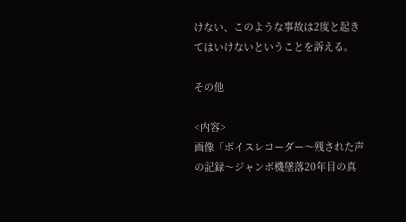けない、このような事故は2度と起きてはいけないということを訴える。

その他

<内容>
画像「ボイスレコーダー〜残された声の記録〜ジャンボ機墜落20年目の真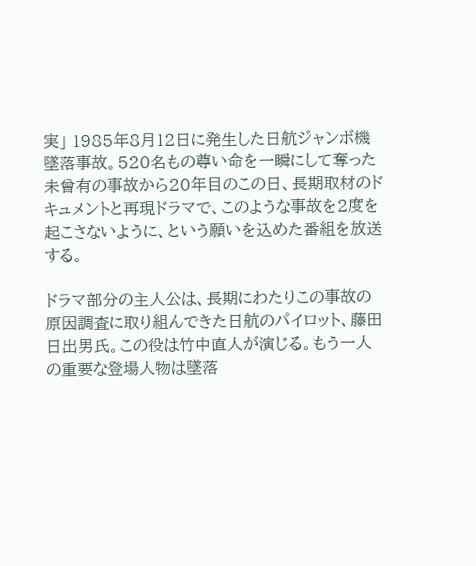実」 1985年8月12日に発生した日航ジャンボ機墜落事故。520名もの尊い命を一瞬にして奪った未曾有の事故から20年目のこの日、長期取材のドキュメントと再現ドラマで、このような事故を2度を起こさないように、という願いを込めた番組を放送する。

ドラマ部分の主人公は、長期にわたりこの事故の原因調査に取り組んできた日航のパイロット、藤田日出男氏。この役は竹中直人が演じる。もう一人の重要な登場人物は墜落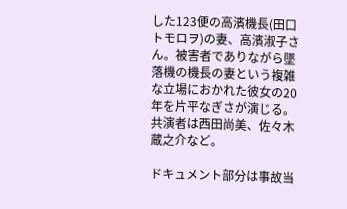した123便の高濱機長(田口トモロヲ)の妻、高濱淑子さん。被害者でありながら墜落機の機長の妻という複雑な立場におかれた彼女の20年を片平なぎさが演じる。 共演者は西田尚美、佐々木蔵之介など。

ドキュメント部分は事故当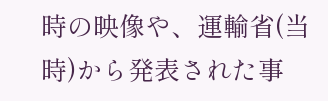時の映像や、運輸省(当時)から発表された事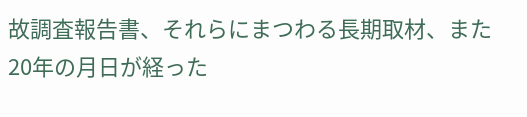故調査報告書、それらにまつわる長期取材、また20年の月日が経った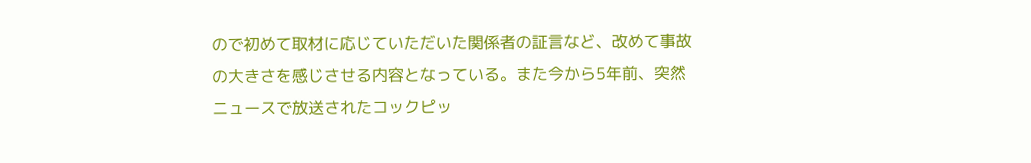ので初めて取材に応じていただいた関係者の証言など、改めて事故の大きさを感じさせる内容となっている。また今から5年前、突然ニュースで放送されたコックピッ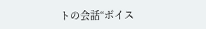トの会話“ボイス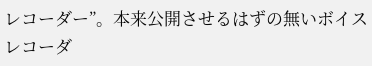レコーダー”。本来公開させるはずの無いボイスレコーダ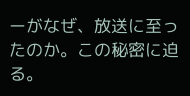ーがなぜ、放送に至ったのか。この秘密に迫る。